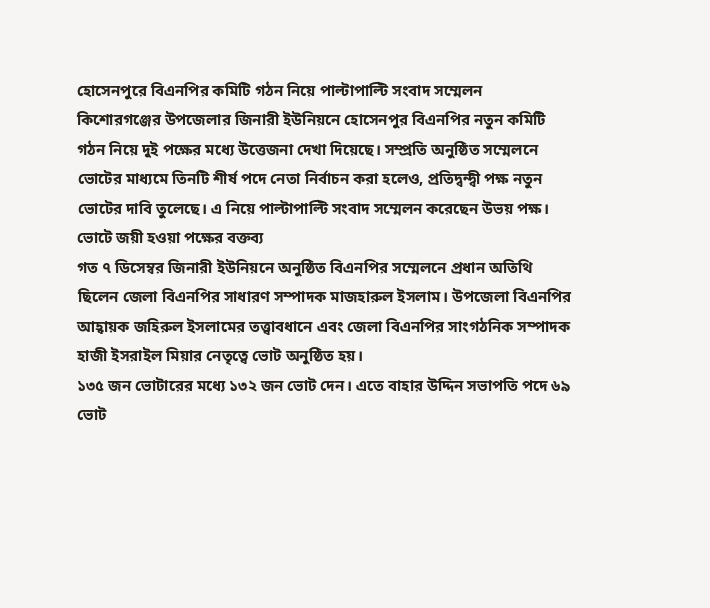হোসেনপুরে বিএনপির কমিটি গঠন নিয়ে পাল্টাপাল্টি সংবাদ সম্মেলন
কিশোরগঞ্জের উপজেলার জিনারী ইউনিয়নে হোসেনপুর বিএনপির নতুন কমিটি গঠন নিয়ে দুই পক্ষের মধ্যে উত্তেজনা দেখা দিয়েছে। সম্প্রতি অনুষ্ঠিত সম্মেলনে ভোটের মাধ্যমে তিনটি শীর্ষ পদে নেতা নির্বাচন করা হলেও, প্রতিদ্বন্দ্বী পক্ষ নতুন ভোটের দাবি তুলেছে। এ নিয়ে পাল্টাপাল্টি সংবাদ সম্মেলন করেছেন উভয় পক্ষ।
ভোটে জয়ী হওয়া পক্ষের বক্তব্য
গত ৭ ডিসেম্বর জিনারী ইউনিয়নে অনুষ্ঠিত বিএনপির সম্মেলনে প্রধান অতিথি ছিলেন জেলা বিএনপির সাধারণ সম্পাদক মাজহারুল ইসলাম। উপজেলা বিএনপির আহ্বায়ক জহিরুল ইসলামের তত্ত্বাবধানে এবং জেলা বিএনপির সাংগঠনিক সম্পাদক হাজী ইসরাইল মিয়ার নেতৃত্বে ভোট অনুষ্ঠিত হয়।
১৩৫ জন ভোটারের মধ্যে ১৩২ জন ভোট দেন। এতে বাহার উদ্দিন সভাপতি পদে ৬৯ ভোট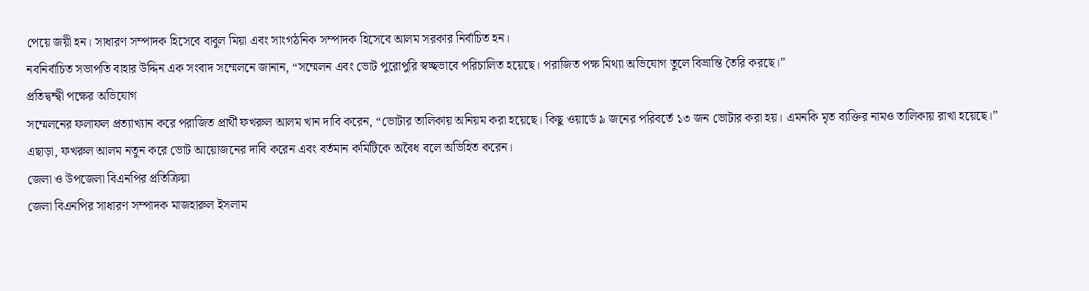পেয়ে জয়ী হন। সাধারণ সম্পাদক হিসেবে বাবুল মিয়া এবং সাংগঠনিক সম্পাদক হিসেবে আলম সরকার নির্বাচিত হন।
নবনির্বাচিত সভাপতি বাহার উদ্দিন এক সংবাদ সম্মেলনে জানান, “সম্মেলন এবং ভোট পুরোপুরি স্বচ্ছভাবে পরিচালিত হয়েছে। পরাজিত পক্ষ মিথ্যা অভিযোগ তুলে বিভ্রান্তি তৈরি করছে।”
প্রতিদ্বন্দ্বী পক্ষের অভিযোগ
সম্মেলনের ফলাফল প্রত্যাখ্যান করে পরাজিত প্রার্থী ফখরুল আলম খান দাবি করেন, “ভোটার তালিকায় অনিয়ম করা হয়েছে। কিছু ওয়ার্ডে ৯ জনের পরিবর্তে ১৩ জন ভোটার করা হয়। এমনকি মৃত ব্যক্তির নামও তালিকায় রাখা হয়েছে।”
এছাড়া, ফখরুল আলম নতুন করে ভোট আয়োজনের দাবি করেন এবং বর্তমান কমিটিকে অবৈধ বলে অভিহিত করেন।
জেলা ও উপজেলা বিএনপির প্রতিক্রিয়া
জেলা বিএনপির সাধারণ সম্পাদক মাজহারুল ইসলাম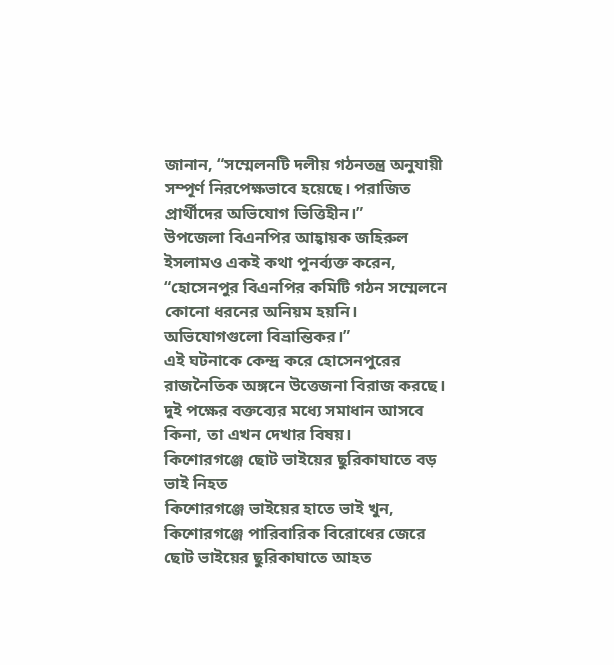জানান, “সম্মেলনটি দলীয় গঠনতন্ত্র অনুযায়ী সম্পূর্ণ নিরপেক্ষভাবে হয়েছে। পরাজিত প্রার্থীদের অভিযোগ ভিত্তিহীন।”
উপজেলা বিএনপির আহ্বায়ক জহিরুল ইসলামও একই কথা পুনর্ব্যক্ত করেন, “হোসেনপুর বিএনপির কমিটি গঠন সম্মেলনে কোনো ধরনের অনিয়ম হয়নি। অভিযোগগুলো বিভ্রান্তিকর।”
এই ঘটনাকে কেন্দ্র করে হোসেনপুরের রাজনৈতিক অঙ্গনে উত্তেজনা বিরাজ করছে। দুই পক্ষের বক্তব্যের মধ্যে সমাধান আসবে কিনা, তা এখন দেখার বিষয়।
কিশোরগঞ্জে ছোট ভাইয়ের ছুরিকাঘাতে বড় ভাই নিহত
কিশোরগঞ্জে ভাইয়ের হাতে ভাই খুন, কিশোরগঞ্জে পারিবারিক বিরোধের জেরে ছোট ভাইয়ের ছুরিকাঘাতে আহত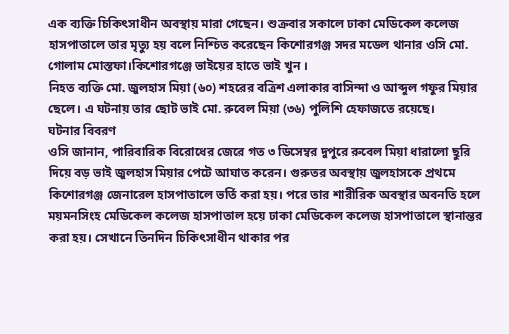এক ব্যক্তি চিকিৎসাধীন অবস্থায় মারা গেছেন। শুক্রবার সকালে ঢাকা মেডিকেল কলেজ হাসপাতালে তার মৃত্যু হয় বলে নিশ্চিত করেছেন কিশোরগঞ্জ সদর মডেল থানার ওসি মো. গোলাম মোস্তফা।কিশোরগঞ্জে ভাইয়ের হাতে ভাই খুন ।
নিহত ব্যক্তি মো. জুলহাস মিয়া (৬০) শহরের বত্রিশ এলাকার বাসিন্দা ও আব্দুল গফুর মিয়ার ছেলে। এ ঘটনায় তার ছোট ভাই মো. রুবেল মিয়া (৩৬) পুলিশি হেফাজতে রয়েছে।
ঘটনার বিবরণ
ওসি জানান, পারিবারিক বিরোধের জেরে গত ৩ ডিসেম্বর দুপুরে রুবেল মিয়া ধারালো ছুরি দিয়ে বড় ভাই জুলহাস মিয়ার পেটে আঘাত করেন। গুরুতর অবস্থায় জুলহাসকে প্রথমে কিশোরগঞ্জ জেনারেল হাসপাতালে ভর্তি করা হয়। পরে তার শারীরিক অবস্থার অবনতি হলে ময়মনসিংহ মেডিকেল কলেজ হাসপাতাল হয়ে ঢাকা মেডিকেল কলেজ হাসপাতালে স্থানান্তর করা হয়। সেখানে তিনদিন চিকিৎসাধীন থাকার পর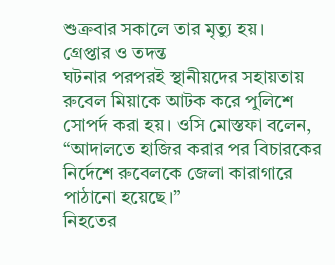শুক্রবার সকালে তার মৃত্যু হয়।
গ্রেপ্তার ও তদন্ত
ঘটনার পরপরই স্থানীয়দের সহায়তায় রুবেল মিয়াকে আটক করে পুলিশে সোপর্দ করা হয়। ওসি মোস্তফা বলেন, “আদালতে হাজির করার পর বিচারকের নির্দেশে রুবেলকে জেলা কারাগারে পাঠানো হয়েছে।”
নিহতের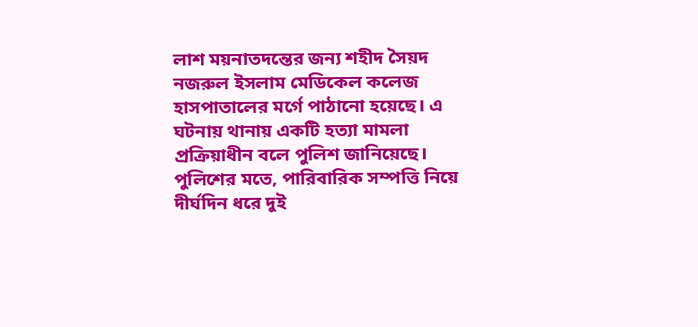লাশ ময়নাতদন্তের জন্য শহীদ সৈয়দ নজরুল ইসলাম মেডিকেল কলেজ হাসপাতালের মর্গে পাঠানো হয়েছে। এ ঘটনায় থানায় একটি হত্যা মামলা প্রক্রিয়াধীন বলে পুলিশ জানিয়েছে।
পুলিশের মতে, পারিবারিক সম্পত্তি নিয়ে দীর্ঘদিন ধরে দুই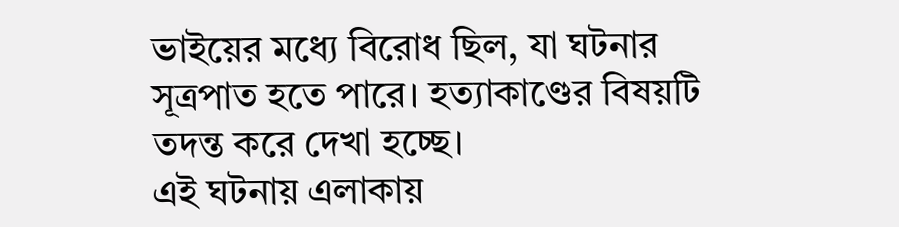ভাইয়ের মধ্যে বিরোধ ছিল, যা ঘটনার সূত্রপাত হতে পারে। হত্যাকাণ্ডের বিষয়টি তদন্ত করে দেখা হচ্ছে।
এই ঘটনায় এলাকায়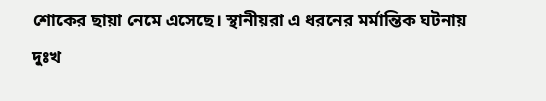শোকের ছায়া নেমে এসেছে। স্থানীয়রা এ ধরনের মর্মান্তিক ঘটনায় দুঃখ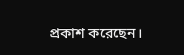প্রকাশ করেছেন।